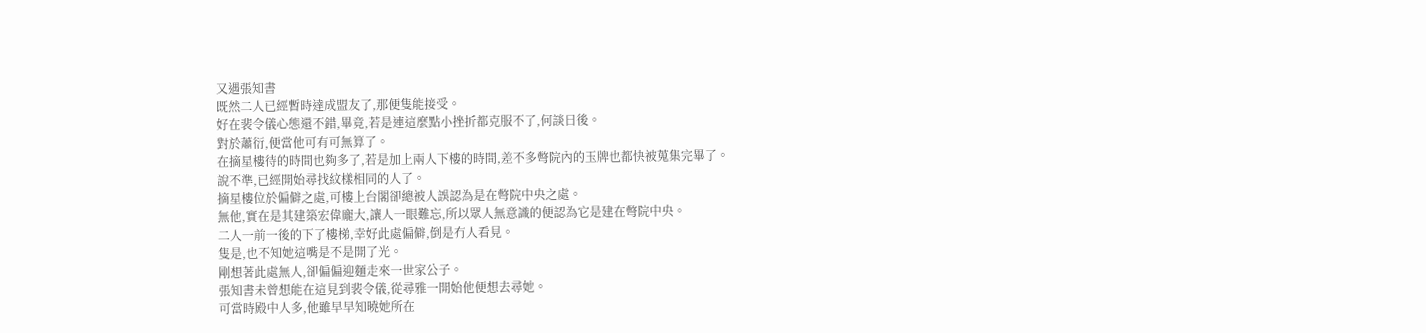又遇張知書
既然二人已經暫時達成盟友了,那便隻能接受。
好在裴令儀心態還不錯,畢竟,若是連這麼點小挫折都克服不了,何談日後。
對於蕭衍,便當他可有可無算了。
在摘星樓待的時間也夠多了,若是加上兩人下樓的時間,差不多彆院內的玉牌也都快被蒐集完畢了。
說不準,已經開始尋找紋樣相同的人了。
摘星樓位於偏僻之處,可樓上台閣卻總被人誤認為是在彆院中央之處。
無他,實在是其建築宏偉龐大,讓人一眼難忘,所以眾人無意識的便認為它是建在彆院中央。
二人一前一後的下了樓梯,幸好此處偏僻,倒是冇人看見。
隻是,也不知她這嘴是不是開了光。
剛想著此處無人,卻偏偏迎麵走來一世家公子。
張知書未曾想能在這見到裴令儀,從尋雅一開始他便想去尋她。
可當時殿中人多,他雖早早知曉她所在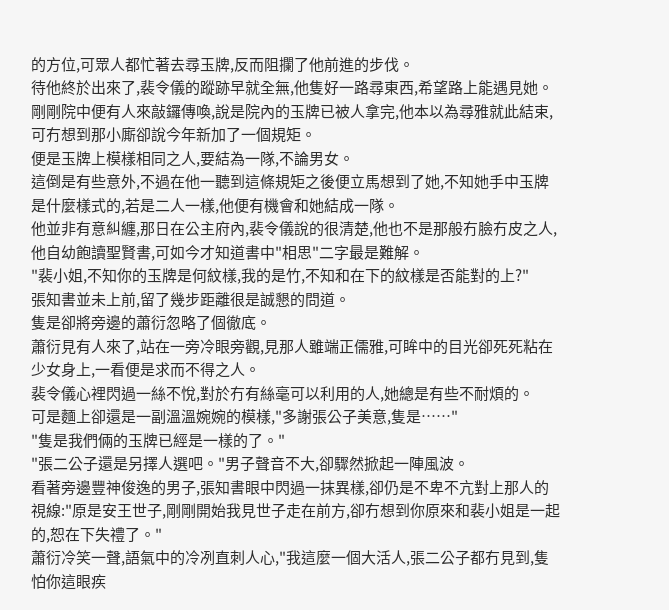的方位,可眾人都忙著去尋玉牌,反而阻攔了他前進的步伐。
待他終於出來了,裴令儀的蹤跡早就全無,他隻好一路尋東西,希望路上能遇見她。
剛剛院中便有人來敲鑼傳喚,說是院內的玉牌已被人拿完,他本以為尋雅就此結束,可冇想到那小廝卻說今年新加了一個規矩。
便是玉牌上模樣相同之人,要結為一隊,不論男女。
這倒是有些意外,不過在他一聽到這條規矩之後便立馬想到了她,不知她手中玉牌是什麼樣式的,若是二人一樣,他便有機會和她結成一隊。
他並非有意糾纏,那日在公主府內,裴令儀說的很清楚,他也不是那般冇臉冇皮之人,他自幼飽讀聖賢書,可如今才知道書中"相思"二字最是難解。
"裴小姐,不知你的玉牌是何紋樣,我的是竹,不知和在下的紋樣是否能對的上?"
張知書並未上前,留了幾步距離很是誠懇的問道。
隻是卻將旁邊的蕭衍忽略了個徹底。
蕭衍見有人來了,站在一旁冷眼旁觀,見那人雖端正儒雅,可眸中的目光卻死死粘在少女身上,一看便是求而不得之人。
裴令儀心裡閃過一絲不悅,對於冇有絲毫可以利用的人,她總是有些不耐煩的。
可是麵上卻還是一副溫溫婉婉的模樣,"多謝張公子美意,隻是……"
"隻是我們倆的玉牌已經是一樣的了。"
"張二公子還是另擇人選吧。"男子聲音不大,卻驟然掀起一陣風波。
看著旁邊豐神俊逸的男子,張知書眼中閃過一抹異樣,卻仍是不卑不亢對上那人的視線:"原是安王世子,剛剛開始我見世子走在前方,卻冇想到你原來和裴小姐是一起的,恕在下失禮了。"
蕭衍冷笑一聲,語氣中的冷冽直刺人心,"我這麼一個大活人,張二公子都冇見到,隻怕你這眼疾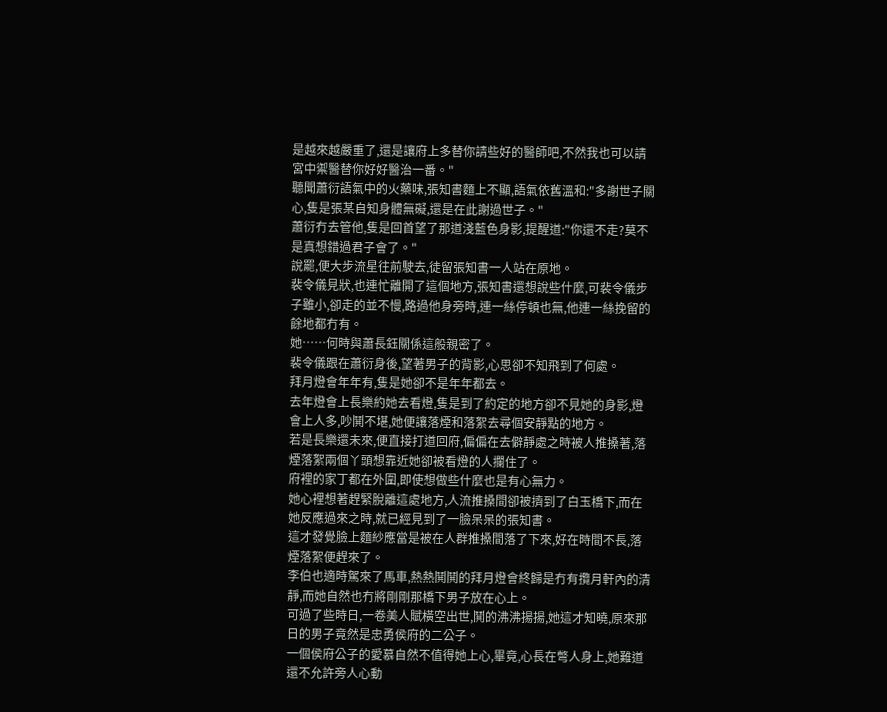是越來越嚴重了,還是讓府上多替你請些好的醫師吧,不然我也可以請宮中禦醫替你好好醫治一番。"
聽聞蕭衍語氣中的火藥味,張知書麵上不顯,語氣依舊溫和:"多謝世子關心,隻是張某自知身體無礙,還是在此謝過世子。"
蕭衍冇去管他,隻是回首望了那道淺藍色身影,提醒道:"你還不走?莫不是真想錯過君子會了。"
說罷,便大步流星往前駛去,徒留張知書一人站在原地。
裴令儀見狀,也連忙離開了這個地方,張知書還想說些什麼,可裴令儀步子雖小,卻走的並不慢,路過他身旁時,連一絲停頓也無,他連一絲挽留的餘地都冇有。
她……何時與蕭長鈺關係這般親密了。
裴令儀跟在蕭衍身後,望著男子的背影,心思卻不知飛到了何處。
拜月燈會年年有,隻是她卻不是年年都去。
去年燈會上長樂約她去看燈,隻是到了約定的地方卻不見她的身影,燈會上人多,吵鬨不堪,她便讓落煙和落絮去尋個安靜點的地方。
若是長樂還未來,便直接打道回府,偏偏在去僻靜處之時被人推搡著,落煙落絮兩個丫頭想靠近她卻被看燈的人攔住了。
府裡的家丁都在外圍,即使想做些什麼也是有心無力。
她心裡想著趕緊脫離這處地方,人流推搡間卻被擠到了白玉橋下,而在她反應過來之時,就已經見到了一臉呆呆的張知書。
這才發覺臉上麵紗應當是被在人群推搡間落了下來,好在時間不長,落煙落絮便趕來了。
李伯也適時駕來了馬車,熱熱鬨鬨的拜月燈會終歸是冇有攬月軒內的清靜,而她自然也冇將剛剛那橋下男子放在心上。
可過了些時日,一卷美人賦橫空出世,鬨的沸沸揚揚,她這才知曉,原來那日的男子竟然是忠勇侯府的二公子。
一個侯府公子的愛慕自然不值得她上心,畢竟,心長在彆人身上,她難道還不允許旁人心動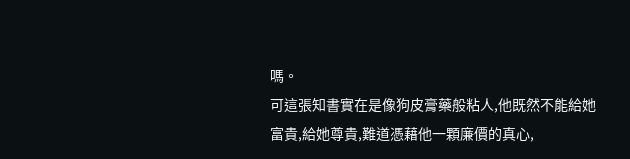嗎。
可這張知書實在是像狗皮膏藥般粘人,他既然不能給她富貴,給她尊貴,難道憑藉他一顆廉價的真心,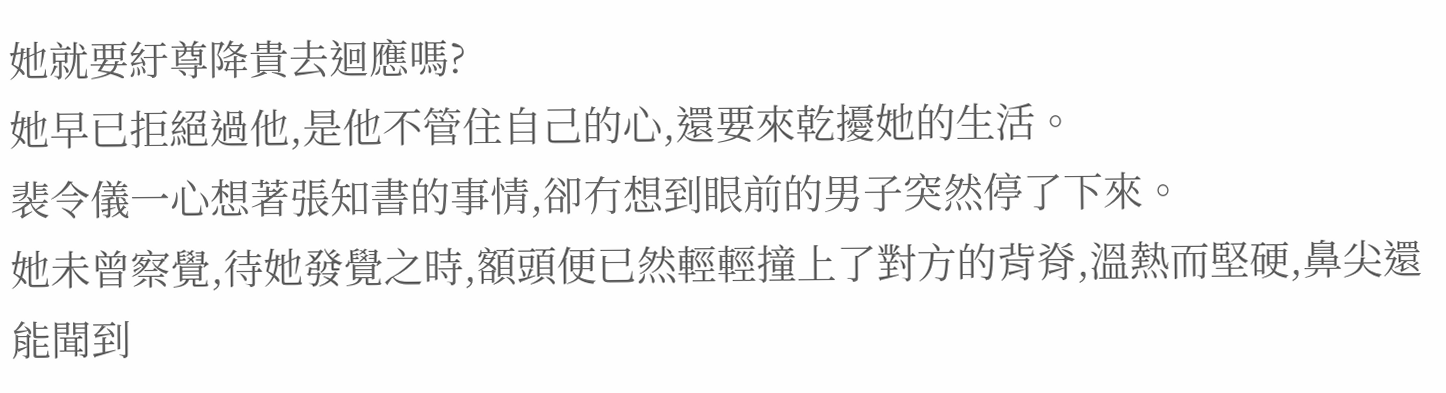她就要紆尊降貴去迴應嗎?
她早已拒絕過他,是他不管住自己的心,還要來乾擾她的生活。
裴令儀一心想著張知書的事情,卻冇想到眼前的男子突然停了下來。
她未曾察覺,待她發覺之時,額頭便已然輕輕撞上了對方的背脊,溫熱而堅硬,鼻尖還能聞到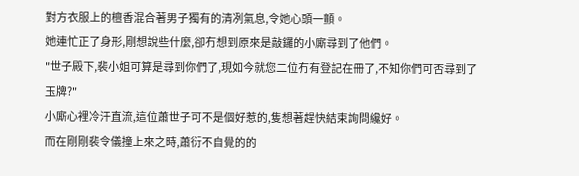對方衣服上的檀香混合著男子獨有的清冽氣息,令她心頭一顫。
她連忙正了身形,剛想說些什麼,卻冇想到原來是敲鑼的小廝尋到了他們。
"世子殿下,裴小姐可算是尋到你們了,現如今就您二位冇有登記在冊了,不知你們可否尋到了玉牌?"
小廝心裡冷汗直流,這位蕭世子可不是個好惹的,隻想著趕快結束詢問纔好。
而在剛剛裴令儀撞上來之時,蕭衍不自覺的的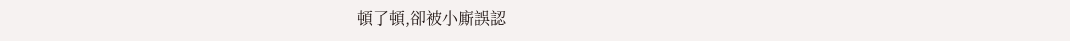頓了頓,卻被小廝誤認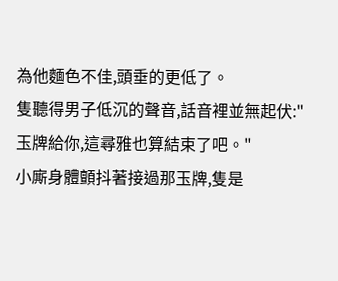為他麵色不佳,頭垂的更低了。
隻聽得男子低沉的聲音,話音裡並無起伏:"玉牌給你,這尋雅也算結束了吧。"
小廝身體顫抖著接過那玉牌,隻是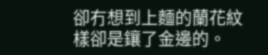卻冇想到上麵的蘭花紋樣卻是鑲了金邊的。